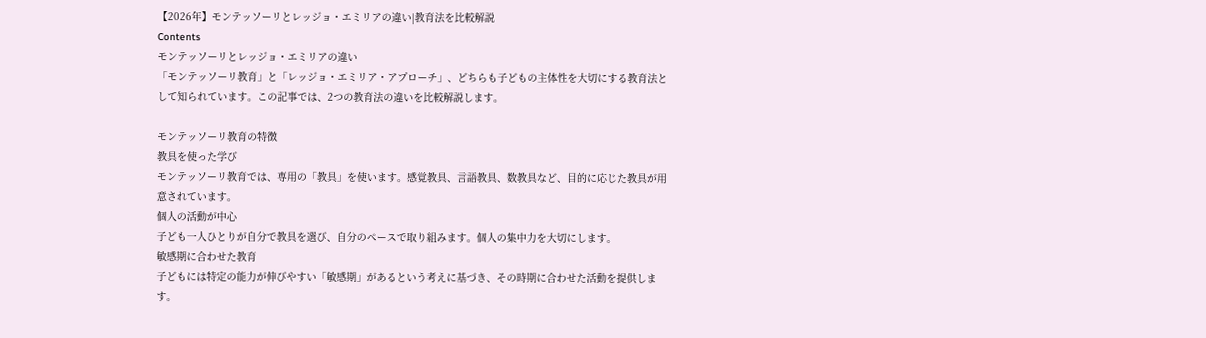【2026年】モンテッソーリとレッジョ・エミリアの違い|教育法を比較解説
Contents
モンテッソーリとレッジョ・エミリアの違い
「モンテッソーリ教育」と「レッジョ・エミリア・アプローチ」、どちらも子どもの主体性を大切にする教育法として知られています。この記事では、2つの教育法の違いを比較解説します。

モンテッソーリ教育の特徴
教具を使った学び
モンテッソーリ教育では、専用の「教具」を使います。感覚教具、言語教具、数教具など、目的に応じた教具が用意されています。
個人の活動が中心
子ども一人ひとりが自分で教具を選び、自分のペースで取り組みます。個人の集中力を大切にします。
敏感期に合わせた教育
子どもには特定の能力が伸びやすい「敏感期」があるという考えに基づき、その時期に合わせた活動を提供します。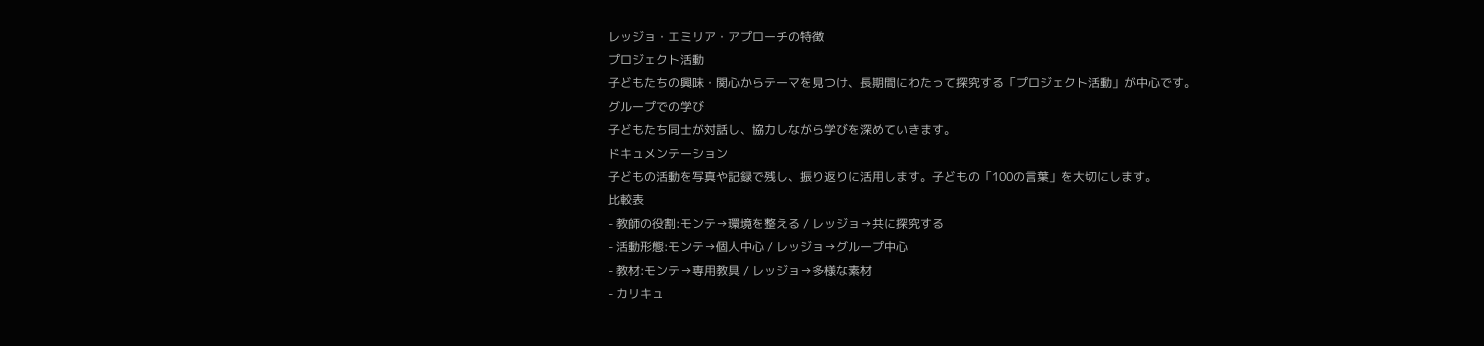レッジョ・エミリア・アプローチの特徴
プロジェクト活動
子どもたちの興味・関心からテーマを見つけ、長期間にわたって探究する「プロジェクト活動」が中心です。
グループでの学び
子どもたち同士が対話し、協力しながら学びを深めていきます。
ドキュメンテーション
子どもの活動を写真や記録で残し、振り返りに活用します。子どもの「100の言葉」を大切にします。
比較表
- 教師の役割:モンテ→環境を整える / レッジョ→共に探究する
- 活動形態:モンテ→個人中心 / レッジョ→グループ中心
- 教材:モンテ→専用教具 / レッジョ→多様な素材
- カリキュ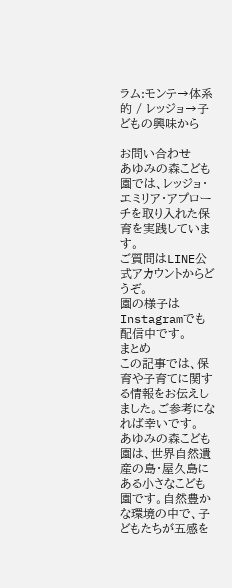ラム:モンテ→体系的 / レッジョ→子どもの興味から

お問い合わせ
あゆみの森こども園では、レッジョ・エミリア・アプローチを取り入れた保育を実践しています。
ご質問はLINE公式アカウントからどうぞ。
園の様子はInstagramでも配信中です。
まとめ
この記事では、保育や子育てに関する情報をお伝えしました。ご参考になれば幸いです。
あゆみの森こども園は、世界自然遺産の島・屋久島にある小さなこども園です。自然豊かな環境の中で、子どもたちが五感を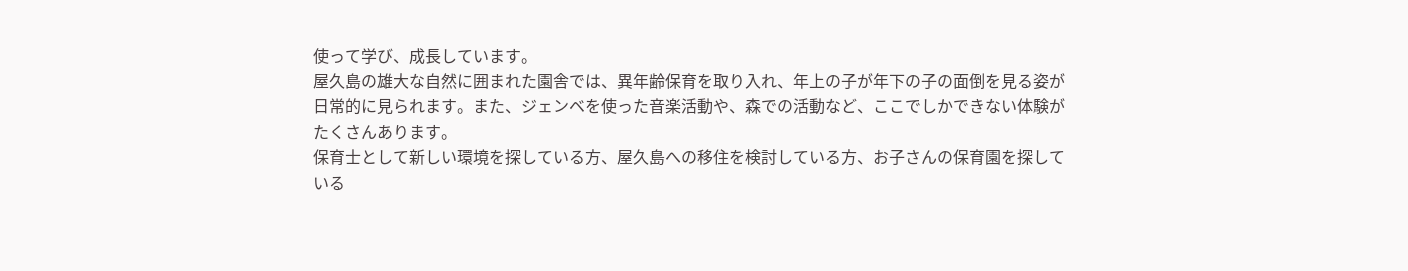使って学び、成長しています。
屋久島の雄大な自然に囲まれた園舎では、異年齢保育を取り入れ、年上の子が年下の子の面倒を見る姿が日常的に見られます。また、ジェンベを使った音楽活動や、森での活動など、ここでしかできない体験がたくさんあります。
保育士として新しい環境を探している方、屋久島への移住を検討している方、お子さんの保育園を探している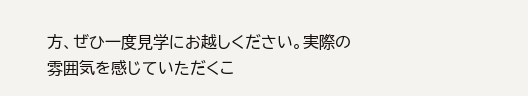方、ぜひ一度見学にお越しください。実際の雰囲気を感じていただくこ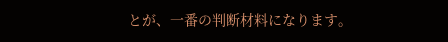とが、一番の判断材料になります。